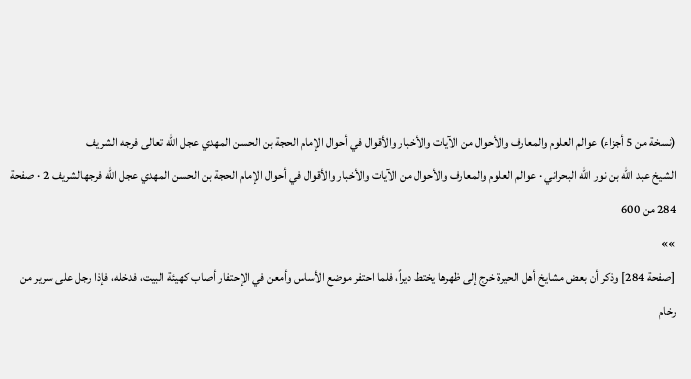(نسخة من 5 أجزاء) عوالم العلوم والمعارف والأحوال من الآيات والأخبار والأقوال في أحوال الإمام الحجة بن الحسن المهدي عجل الله تعالى فرجه الشريف
الشيخ عبد الله بن نور الله البحراني · عوالم العلوم والمعارف والأحوال من الآيات والأخبار والأقوال في أحوال الإمام الحجة بن الحسن المهدي عجل الله فرجهالشريف 2 · صفحة 284 من 600
»»
[صفحة 284] وذكر أن بعض مشايخ أهل الحيرة خرج إلى ظهرها يختط ديراً، فلما احتفر موضع الأساس وأمعن في الإحتفار أصاب كهيئة البيت، فدخله، فإذا رجل على سرير من رخام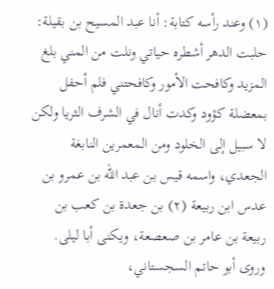(۱) وعند رأسه كتابة: أنا عبد المسيح بن بقيلة: حلبت الدهر أشطره حياتي ونلت من المني بلغ المزيد وكافحت الأمور وكافحتني فلم أحفل بمعضلة كؤود وكدت أنال في الشرف الثريا ولكن لا سبيل إلى الخلود ومن المعمرين النابغة الجعدي، واسمه قيس بن عبد الله بن عمرو بن عدس ابن ربيعة (٢) بن جعدة بن كعب بن ربيعة بن عامر بن صعصعة، ويكنى أبا ليلى. وروى أبو حاتم السجستاني،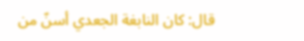قال: كان النابغة الجعدي أسنّ من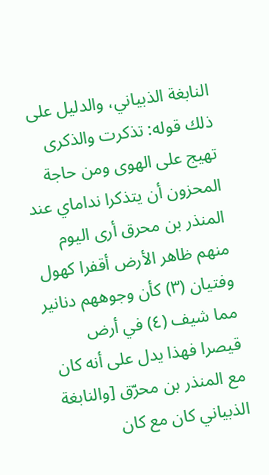النابغة الذبياني، والدليل على ذلك قوله: تذكرت والذكرى تهيج على الهوى ومن حاجة المحزون أن يتذكرا نداماي عند المنذر بن محرق أرى اليوم منهم ظاهر الأرض أقفرا كهول وفتيان (۳) كأن وجوههم دنانير مما شيف (٤) في أرض قيصرا فهذا يدل على أنه كان مع المنذر بن محرّق [والنابغة الذبياني كان مع كان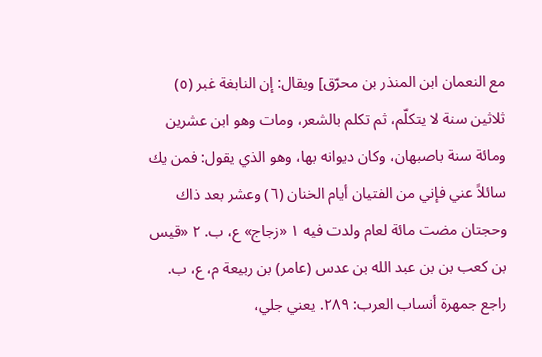مع النعمان ابن المنذر بن محرّق] ويقال: إن النابغة غبر (٥) ثلاثين سنة لا يتكلّم، ثم تكلم بالشعر، ومات وهو ابن عشرين ومائة سنة باصبهان، وكان ديوانه بها، وهو الذي يقول: فمن يك سائلاً عني فإني من الفتيان أيام الخنان (٦) وعشر بعد ذاك وحجتان مضت مائة لعام ولدت فيه ۱ «زجاج» ع، ب. ۲ «قيس بن كعب بن بن عبد الله بن عدس (عامر) بن ربيعة م، ع، ب. راجع جمهرة أنساب العرب: ۲٨۹. يعني جلي،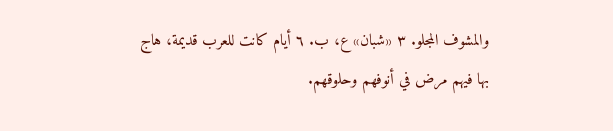والمشوف المجلو. ۳ «شبان» ع، ب. ٦ أيام كانت للعرب قديمة، هاج بها فيهم مرض في أنوفهم وحلوقهم.